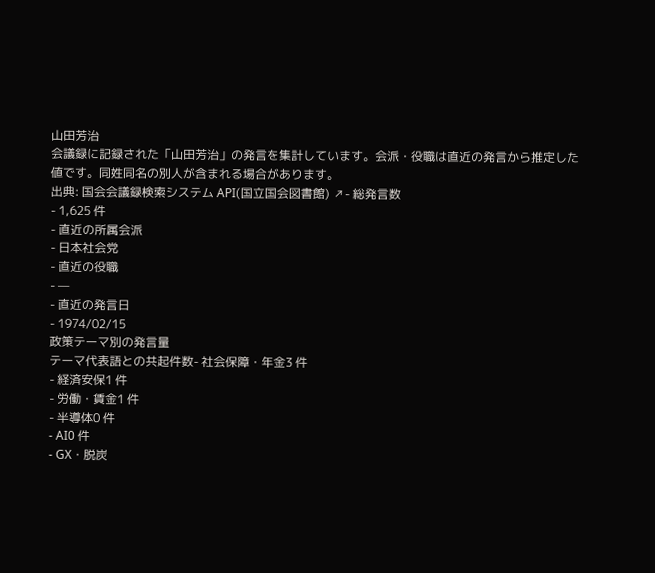山田芳治
会議録に記録された「山田芳治」の発言を集計しています。会派・役職は直近の発言から推定した値です。同姓同名の別人が含まれる場合があります。
出典: 国会会議録検索システム API(国立国会図書館) ↗- 総発言数
- 1,625 件
- 直近の所属会派
- 日本社会党
- 直近の役職
- —
- 直近の発言日
- 1974/02/15
政策テーマ別の発言量
テーマ代表語との共起件数- 社会保障・年金3 件
- 経済安保1 件
- 労働・賃金1 件
- 半導体0 件
- AI0 件
- GX・脱炭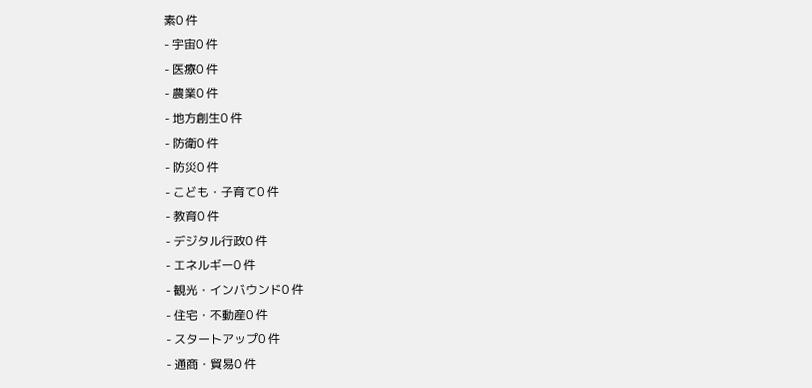素0 件
- 宇宙0 件
- 医療0 件
- 農業0 件
- 地方創生0 件
- 防衛0 件
- 防災0 件
- こども・子育て0 件
- 教育0 件
- デジタル行政0 件
- エネルギー0 件
- 観光・インバウンド0 件
- 住宅・不動産0 件
- スタートアップ0 件
- 通商・貿易0 件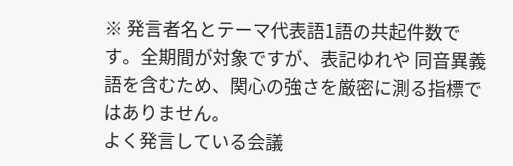※ 発言者名とテーマ代表語1語の共起件数です。全期間が対象ですが、表記ゆれや 同音異義語を含むため、関心の強さを厳密に測る指標ではありません。
よく発言している会議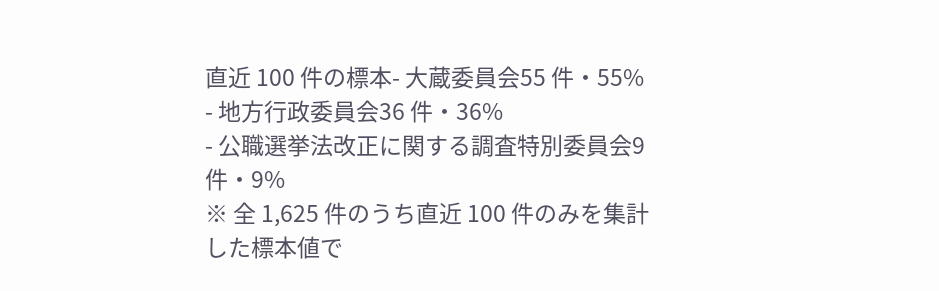直近 100 件の標本- 大蔵委員会55 件・55%
- 地方行政委員会36 件・36%
- 公職選挙法改正に関する調査特別委員会9 件・9%
※ 全 1,625 件のうち直近 100 件のみを集計した標本値で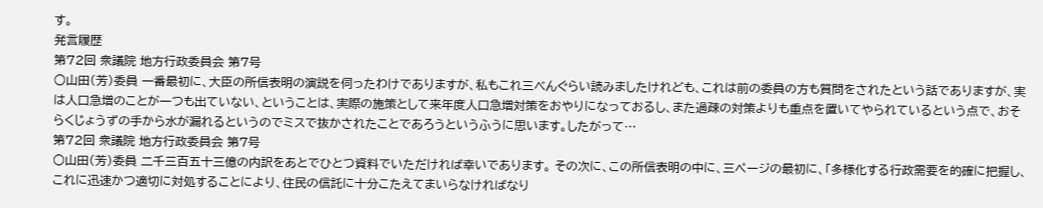す。
発言履歴
第72回 衆議院 地方行政委員会 第7号
○山田(芳)委員 一番最初に、大臣の所信表明の演説を伺ったわけでありますが、私もこれ三べんぐらい読みましたけれども、これは前の委員の方も質問をされたという話でありますが、実は人口急増のことが一つも出ていない、ということは、実際の施策として来年度人口急増対策をおやりになっておるし、また過疎の対策よりも重点を置いてやられているという点で、おそらくじょうずの手から水が漏れるというのでミスで抜かされたことであろうというふうに思います。したがって…
第72回 衆議院 地方行政委員会 第7号
○山田(芳)委員 二千三百五十三億の内訳をあとでひとつ資料でいただければ幸いであります。 その次に、この所信表明の中に、三ページの最初に、「多様化する行政需要を的確に把握し、これに迅速かつ適切に対処することにより、住民の信託に十分こたえてまいらなければなり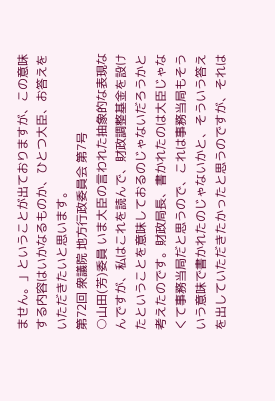ません。」ということが出ておりますが、この意味する内容はいかなるものか、ひとつ大臣、お答えをいただきたいと思います。
第72回 衆議院 地方行政委員会 第7号
○山田(芳)委員 いま大臣の言われた抽象的な表現なんですが、私はこれを読んで、財政調整基金を設けたということを意味しておるのじゃないだろうかと考えたのです。財政局長、書かれたのは大臣じゃなくて事務当局だと思うので、これは事務当局もそういう意味で書かれたのじゃないかと、そういう答えを出していただきたかったと思うのですが、それは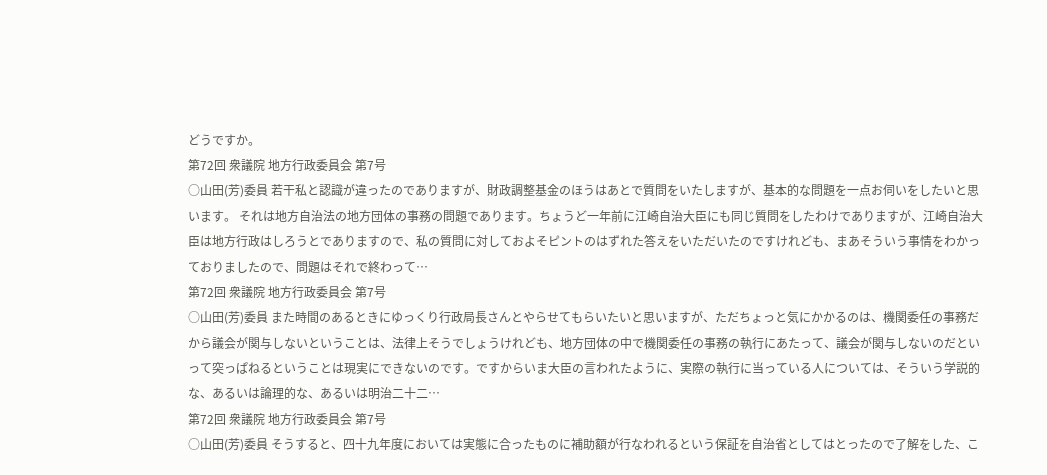どうですか。
第72回 衆議院 地方行政委員会 第7号
○山田(芳)委員 若干私と認識が違ったのでありますが、財政調整基金のほうはあとで質問をいたしますが、基本的な問題を一点お伺いをしたいと思います。 それは地方自治法の地方団体の事務の問題であります。ちょうど一年前に江崎自治大臣にも同じ質問をしたわけでありますが、江崎自治大臣は地方行政はしろうとでありますので、私の質問に対しておよそピントのはずれた答えをいただいたのですけれども、まあそういう事情をわかっておりましたので、問題はそれで終わって…
第72回 衆議院 地方行政委員会 第7号
○山田(芳)委員 また時間のあるときにゆっくり行政局長さんとやらせてもらいたいと思いますが、ただちょっと気にかかるのは、機関委任の事務だから議会が関与しないということは、法律上そうでしょうけれども、地方団体の中で機関委任の事務の執行にあたって、議会が関与しないのだといって突っぱねるということは現実にできないのです。ですからいま大臣の言われたように、実際の執行に当っている人については、そういう学説的な、あるいは論理的な、あるいは明治二十二…
第72回 衆議院 地方行政委員会 第7号
○山田(芳)委員 そうすると、四十九年度においては実態に合ったものに補助額が行なわれるという保証を自治省としてはとったので了解をした、こ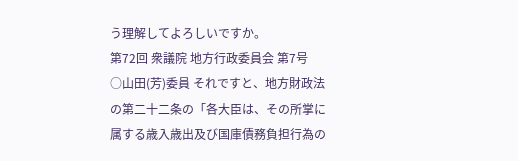う理解してよろしいですか。
第72回 衆議院 地方行政委員会 第7号
○山田(芳)委員 それですと、地方財政法の第二十二条の「各大臣は、その所掌に属する歳入歳出及び国庫債務負担行為の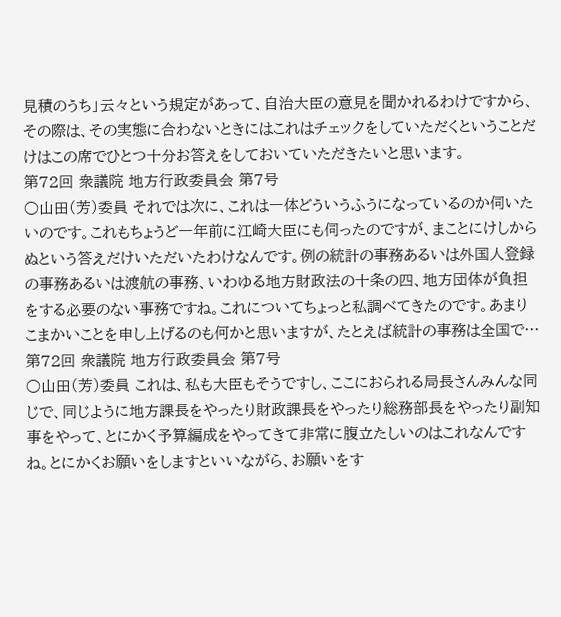見積のうち」云々という規定があって、自治大臣の意見を聞かれるわけですから、その際は、その実態に合わないときにはこれはチェックをしていただくということだけはこの席でひとつ十分お答えをしておいていただきたいと思います。
第72回 衆議院 地方行政委員会 第7号
○山田(芳)委員 それでは次に、これは一体どういうふうになっているのか伺いたいのです。これもちょうど一年前に江崎大臣にも伺ったのですが、まことにけしからぬという答えだけいただいたわけなんです。例の統計の事務あるいは外国人登録の事務あるいは渡航の事務、いわゆる地方財政法の十条の四、地方団体が負担をする必要のない事務ですね。これについてちょっと私調べてきたのです。あまりこまかいことを申し上げるのも何かと思いますが、たとえば統計の事務は全国で…
第72回 衆議院 地方行政委員会 第7号
○山田(芳)委員 これは、私も大臣もそうですし、ここにおられる局長さんみんな同じで、同じように地方課長をやったり財政課長をやったり総務部長をやったり副知事をやって、とにかく予算編成をやってきて非常に腹立たしいのはこれなんですね。とにかくお願いをしますといいながら、お願いをす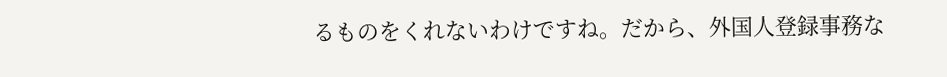るものをくれないわけですね。だから、外国人登録事務な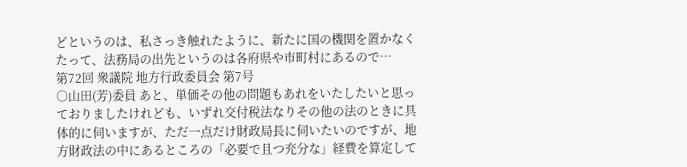どというのは、私さっき触れたように、新たに国の機関を置かなくたって、法務局の出先というのは各府県や市町村にあるので…
第72回 衆議院 地方行政委員会 第7号
○山田(芳)委員 あと、単価その他の問題もあれをいたしたいと思っておりましたけれども、いずれ交付税法なりその他の法のときに具体的に伺いますが、ただ一点だけ財政局長に伺いたいのですが、地方財政法の中にあるところの「必要で且つ充分な」経費を算定して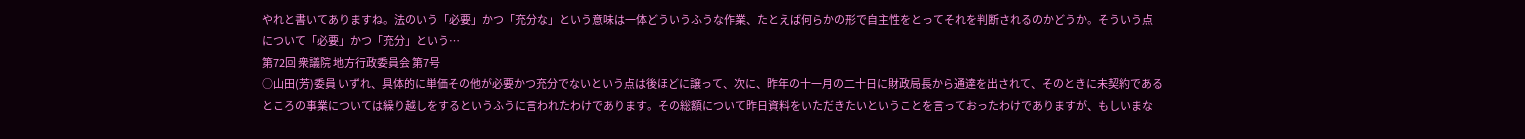やれと書いてありますね。法のいう「必要」かつ「充分な」という意味は一体どういうふうな作業、たとえば何らかの形で自主性をとってそれを判断されるのかどうか。そういう点について「必要」かつ「充分」という…
第72回 衆議院 地方行政委員会 第7号
○山田(芳)委員 いずれ、具体的に単価その他が必要かつ充分でないという点は後ほどに譲って、次に、昨年の十一月の二十日に財政局長から通達を出されて、そのときに未契約であるところの事業については繰り越しをするというふうに言われたわけであります。その総額について昨日資料をいただきたいということを言っておったわけでありますが、もしいまな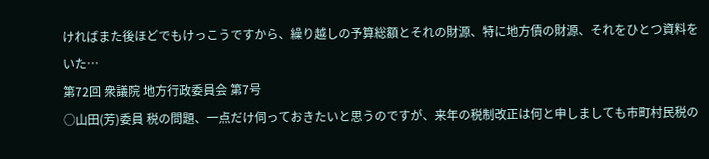ければまた後ほどでもけっこうですから、繰り越しの予算総額とそれの財源、特に地方債の財源、それをひとつ資料をいた…
第72回 衆議院 地方行政委員会 第7号
○山田(芳)委員 税の問題、一点だけ伺っておきたいと思うのですが、来年の税制改正は何と申しましても市町村民税の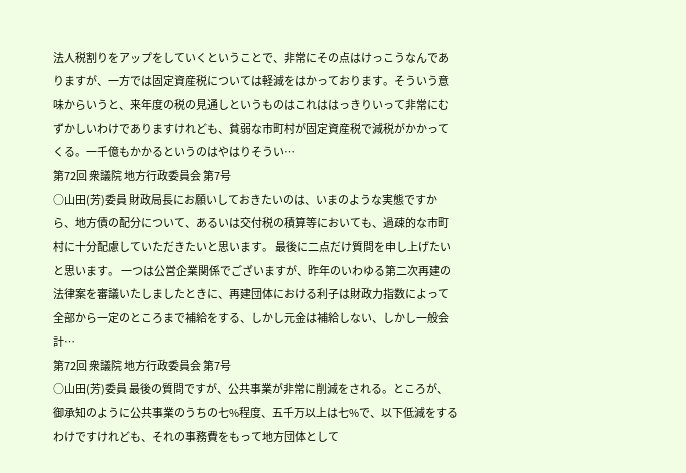法人税割りをアップをしていくということで、非常にその点はけっこうなんでありますが、一方では固定資産税については軽減をはかっております。そういう意味からいうと、来年度の税の見通しというものはこれははっきりいって非常にむずかしいわけでありますけれども、貧弱な市町村が固定資産税で減税がかかってくる。一千億もかかるというのはやはりそうい…
第72回 衆議院 地方行政委員会 第7号
○山田(芳)委員 財政局長にお願いしておきたいのは、いまのような実態ですから、地方債の配分について、あるいは交付税の積算等においても、過疎的な市町村に十分配慮していただきたいと思います。 最後に二点だけ質問を申し上げたいと思います。 一つは公営企業関係でございますが、昨年のいわゆる第二次再建の法律案を審議いたしましたときに、再建団体における利子は財政力指数によって全部から一定のところまで補給をする、しかし元金は補給しない、しかし一般会計…
第72回 衆議院 地方行政委員会 第7号
○山田(芳)委員 最後の質問ですが、公共事業が非常に削減をされる。ところが、御承知のように公共事業のうちの七%程度、五千万以上は七%で、以下低減をするわけですけれども、それの事務費をもって地方団体として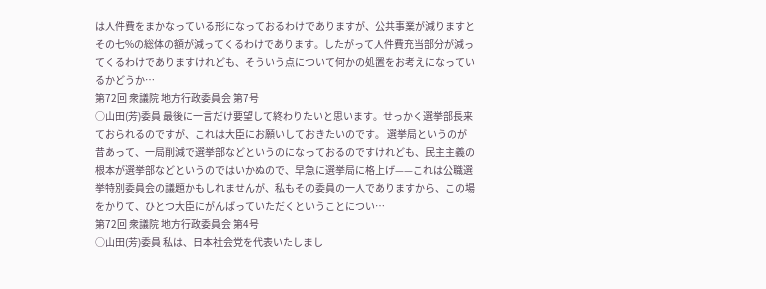は人件費をまかなっている形になっておるわけでありますが、公共事業が減りますとその七%の総体の額が減ってくるわけであります。したがって人件費充当部分が減ってくるわけでありますけれども、そういう点について何かの処置をお考えになっているかどうか…
第72回 衆議院 地方行政委員会 第7号
○山田(芳)委員 最後に一言だけ要望して終わりたいと思います。せっかく選挙部長来ておられるのですが、これは大臣にお願いしておきたいのです。 選挙局というのが昔あって、一局削減で選挙部などというのになっておるのですけれども、民主主義の根本が選挙部などというのではいかぬので、早急に選挙局に格上げ——これは公職選挙特別委員会の議題かもしれませんが、私もその委員の一人でありますから、この場をかりて、ひとつ大臣にがんばっていただくということについ…
第72回 衆議院 地方行政委員会 第4号
○山田(芳)委員 私は、日本社会党を代表いたしまし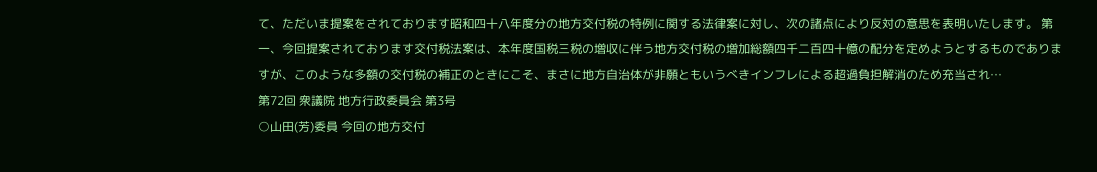て、ただいま提案をされております昭和四十八年度分の地方交付税の特例に関する法律案に対し、次の諸点により反対の意思を表明いたします。 第一、今回提案されております交付税法案は、本年度国税三税の増収に伴う地方交付税の増加総額四千二百四十億の配分を定めようとするものでありますが、このような多額の交付税の補正のときにこそ、まさに地方自治体が非願ともいうべきインフレによる超過負担解消のため充当され…
第72回 衆議院 地方行政委員会 第3号
○山田(芳)委員 今回の地方交付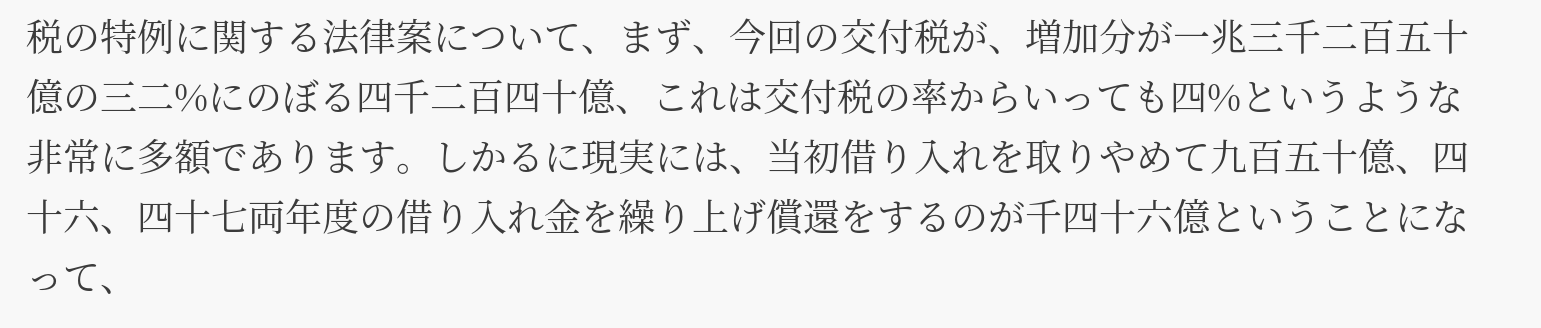税の特例に関する法律案について、まず、今回の交付税が、増加分が一兆三千二百五十億の三二%にのぼる四千二百四十億、これは交付税の率からいっても四%というような非常に多額であります。しかるに現実には、当初借り入れを取りやめて九百五十億、四十六、四十七両年度の借り入れ金を繰り上げ償還をするのが千四十六億ということになって、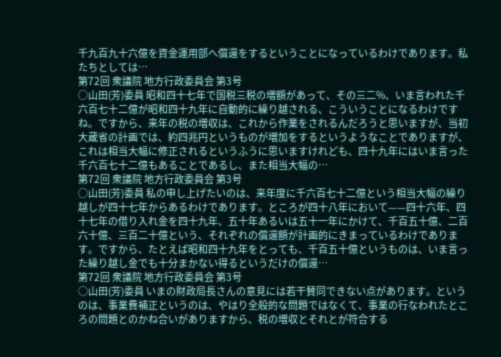千九百九十六億を資金運用部へ償還をするということになっているわけであります。私たちとしては…
第72回 衆議院 地方行政委員会 第3号
○山田(芳)委員 昭和四十七年で国税三税の増額があって、その三二%、いま言われた千六百七十二億が昭和四十九年に自動的に繰り越される、こういうことになるわけですね。ですから、来年の税の増収は、これから作業をされるんだろうと思いますが、当初大蔵省の計画では、約四兆円というものが増加をするというようなことでありますが、これは相当大幅に修正されるというふうに思いますけれども、四十九年にはいま言った千六百七十二億もあることであるし、また相当大幅の…
第72回 衆議院 地方行政委員会 第3号
○山田(芳)委員 私の申し上げたいのは、来年度に千六百七十二億という相当大幅の繰り越しが四十七年からあるわけであります。ところが四十八年において——四十六年、四十七年の借り入れ金を四十九年、五十年あるいは五十一年にかけて、千百五十億、二百六十億、三百二十億という、それぞれの償還額が計画的にきまっているわけであります。ですから、たとえば昭和四十九年をとっても、千百五十億というものは、いま言った繰り越し金でも十分まかない得るというだけの償還…
第72回 衆議院 地方行政委員会 第3号
○山田(芳)委員 いまの財政局長さんの意見には若干賛同できない点があります。というのは、事業費補正というのは、やはり全般的な問題ではなくて、事業の行なわれたところの問題とのかね合いがありますから、税の増収とそれとが符合する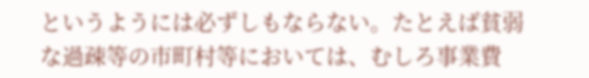というようには必ずしもならない。たとえば貧弱な過疎等の市町村等においては、むしろ事業費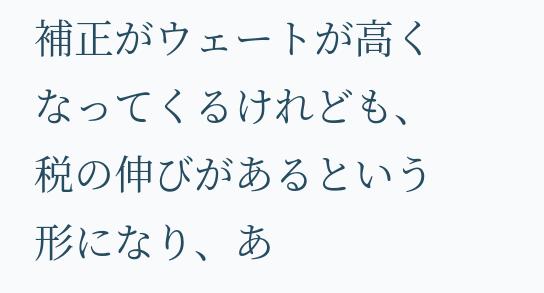補正がウェートが高くなってくるけれども、税の伸びがあるという形になり、あ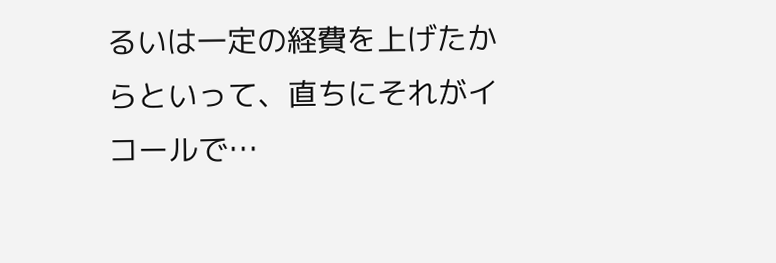るいは一定の経費を上げたからといって、直ちにそれがイコールで…